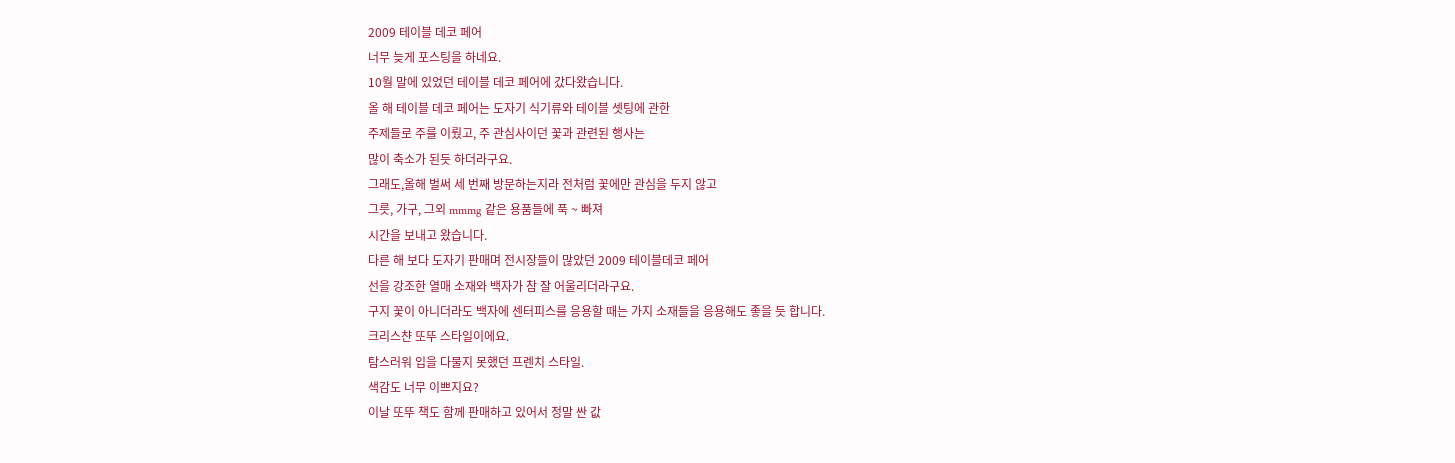2009 테이블 데코 페어
너무 늦게 포스팅을 하네요.
10월 말에 있었던 테이블 데코 페어에 갔다왔습니다.
올 해 테이블 데코 페어는 도자기 식기류와 테이블 셋팅에 관한
주제들로 주를 이뤘고, 주 관심사이던 꽃과 관련된 행사는
많이 축소가 된듯 하더라구요.
그래도,올해 벌써 세 번째 방문하는지라 전처럼 꽃에만 관심을 두지 않고
그릇, 가구, 그외 mmmg 같은 용품들에 푹 ~ 빠져
시간을 보내고 왔습니다.
다른 해 보다 도자기 판매며 전시장들이 많았던 2009 테이블데코 페어
선을 강조한 열매 소재와 백자가 참 잘 어울리더라구요.
구지 꽃이 아니더라도 백자에 센터피스를 응용할 때는 가지 소재들을 응용해도 좋을 듯 합니다.
크리스챤 또뚜 스타일이에요.
탐스러워 입을 다물지 못했던 프렌치 스타일.
색감도 너무 이쁘지요?
이날 또뚜 책도 함께 판매하고 있어서 정말 싼 값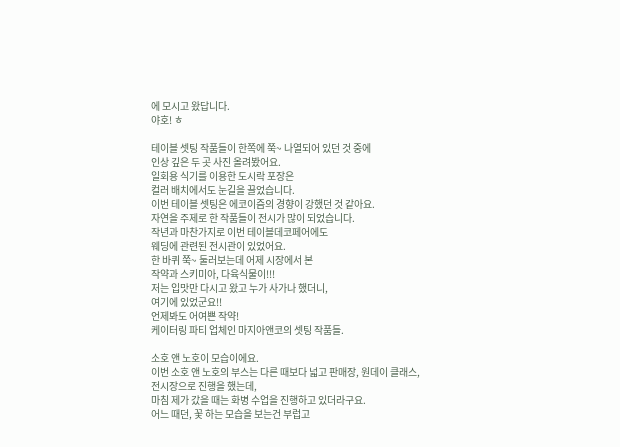에 모시고 왔답니다.
야호! ㅎ

테이블 셋팅 작품들이 한쪽에 쭉~ 나열되어 있던 것 중에
인상 깊은 두 곳 사진 올려봤어요.
일회용 식기를 이용한 도시락 포장은
컬러 배치에서도 눈길을 끌었습니다.
이번 테이블 셋팅은 에코이즘의 경향이 강했던 것 같아요.
자연을 주제로 한 작품들이 전시가 많이 되었습니다.
작년과 마찬가지로 이번 테이블데코페어에도
웨딩에 관련된 전시관이 있었어요.
한 바퀴 쭉~ 둘러보는데 어제 시장에서 본
작약과 스키미아, 다육식물이!!!
저는 입맛만 다시고 왔고 누가 사가나 했더니,
여기에 있었군요!!
언제봐도 어여쁜 작약!
케이터링 파티 업체인 마지아앤코의 셋팅 작품들.

소호 앤 노호이 모습이에요.
이번 소호 앤 노호의 부스는 다른 때보다 넓고 판매장, 원데이 클래스,
전시장으로 진행을 했는데,
마침 제가 갔을 때는 화병 수업을 진행하고 있더라구요.
어느 때던, 꽃 하는 모습을 보는건 부럽고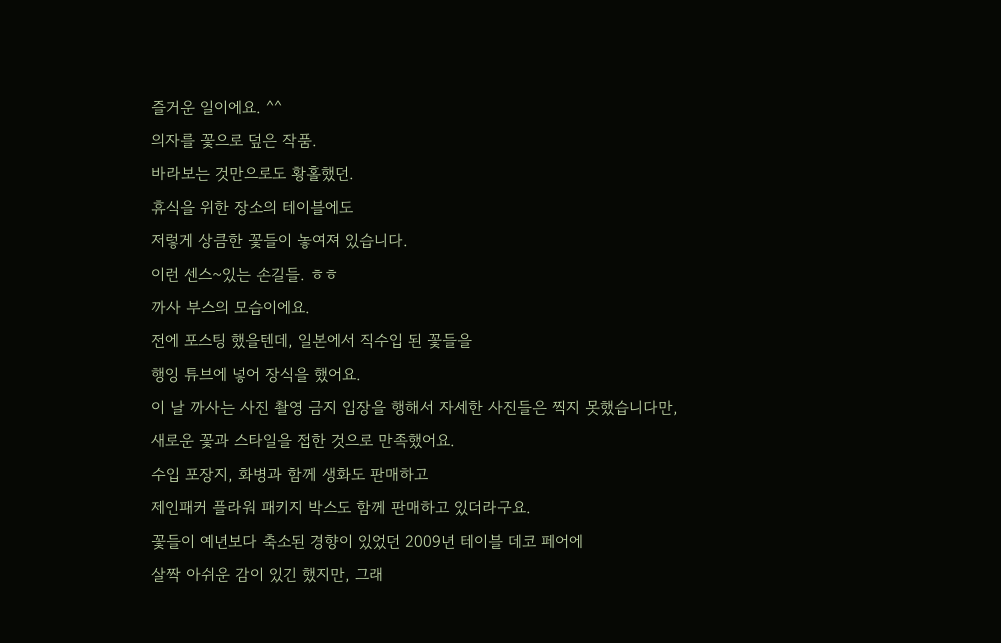즐거운 일이에요. ^^
의자를 꽃으로 덮은 작품.
바라보는 것만으로도 황홀했던.
휴식을 위한 장소의 테이블에도
저렇게 상큼한 꽃들이 놓여져 있습니다.
이런 센스~있는 손길들. ㅎㅎ
까사 부스의 모습이에요.
전에 포스팅 했을텐데, 일본에서 직수입 된 꽃들을
행잉 튜브에 넣어 장식을 했어요.
이 날 까사는 사진 촬영 금지 입장을 행해서 자세한 사진들은 찍지 못했습니다만,
새로운 꽃과 스타일을 접한 것으로 만족했어요.
수입 포장지, 화병과 함께 생화도 판매하고
제인패커 플라워 패키지 박스도 함께 판매하고 있더라구요.
꽃들이 예년보다 축소된 경향이 있었던 2009년 테이블 데코 페어에
살짝 아쉬운 감이 있긴 했지만, 그래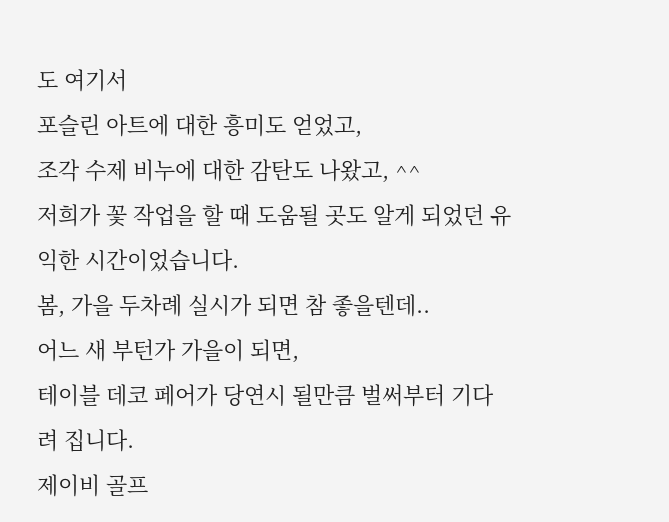도 여기서
포슬린 아트에 대한 흥미도 얻었고,
조각 수제 비누에 대한 감탄도 나왔고, ^^
저희가 꽃 작업을 할 때 도움될 곳도 알게 되었던 유익한 시간이었습니다.
봄, 가을 두차례 실시가 되면 참 좋을텐데..
어느 새 부턴가 가을이 되면,
테이블 데코 페어가 당연시 될만큼 벌써부터 기다려 집니다.
제이비 골프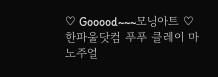♡ Gooood~~~모닝아트 ♡ 한파울닷컴 푸푸 클레이 마노주얼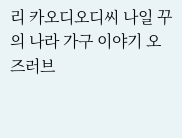리 카오디오디씨 나일 꾸의 나라 가구 이야기 오즈러브